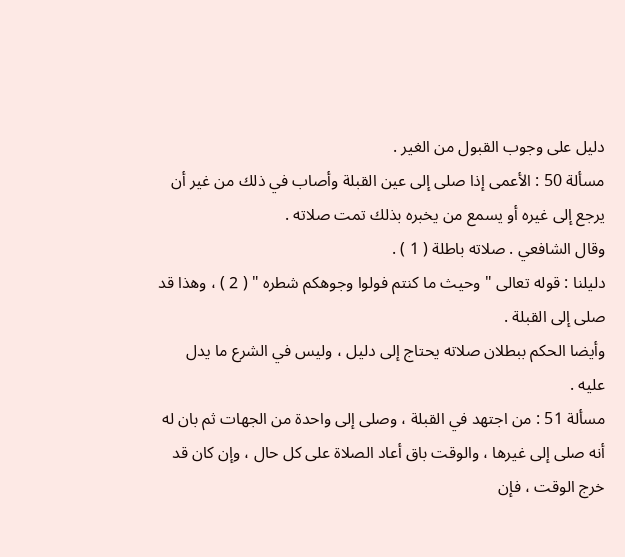دليل على وجوب القبول من الغير .
مسألة 50 : الأعمى إذا صلى إلى عين القبلة وأصاب في ذلك من غير أن
يرجع إلى غيره أو يسمع من يخبره بذلك تمت صلاته .
وقال الشافعي . صلاته باطلة ( 1 ) .
دليلنا : قوله تعالى " وحيث ما كنتم فولوا وجوهكم شطره " ( 2 ) ، وهذا قد
صلى إلى القبلة .
وأيضا الحكم ببطلان صلاته يحتاج إلى دليل ، وليس في الشرع ما يدل
عليه .
مسألة 51 : من اجتهد في القبلة ، وصلى إلى واحدة من الجهات ثم بان له
أنه صلى إلى غيرها ، والوقت باق أعاد الصلاة على كل حال ، وإن كان قد
خرج الوقت ، فإن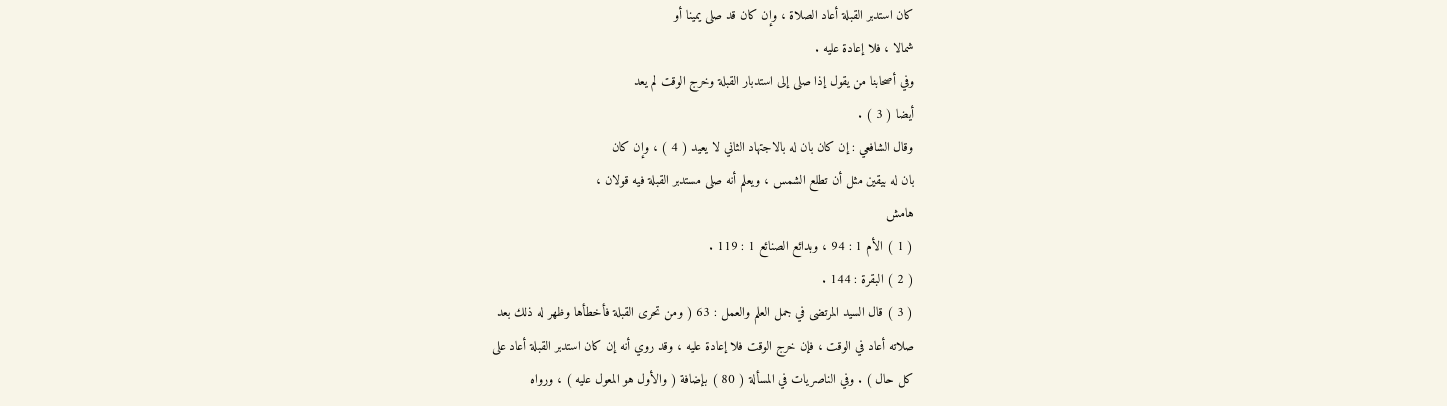كان استدبر القبلة أعاد الصلاة ، وإن كان قد صلى يمينا أو
شمالا ، فلا إعادة عليه .
وفي أصحابنا من يقول إذا صلى إلى استدبار القبلة وخرج الوقت لم يعد
أيضا ( 3 ) .
وقال الشافعي : إن كان بان له بالاجتهاد الثاني لا يعيد ( 4 ) ، وإن كان
بان له بيقين مثل أن تطلع الشمس ، ويعلم أنه صلى مستدبر القبلة فيه قولان ،
هامش
( 1 ) الأم 1 : 94 ، وبدائع الصنائع 1 : 119 .
( 2 ) البقرة : 144 .
( 3 ) قال السيد المرتضى في جمل العلم والعمل : 63 ( ومن تحرى القبلة فأخطأها وظهر له ذلك بعد
صلاته أعاد في الوقت ، فإن خرج الوقت فلا إعادة عليه ، وقد روي أنه إن كان استدبر القبلة أعاد على
كل حال ) . وفي الناصريات في المسألة ( 80 ) بإضافة ( والأول هو المعول عليه ) ، ورواه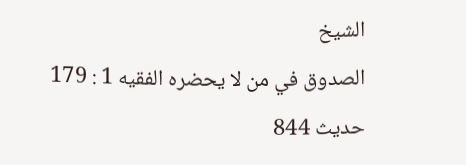الشيخ
الصدوق في من لا يحضره الفقيه 1 : 179 حديث 844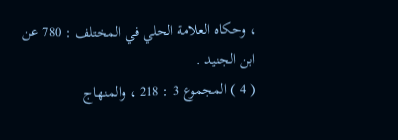، وحكاه العلامة الحلي في المختلف : 780 عن
ابن الجنيد .
( 4 ) المجموع 3 : 218 ، والمنهاج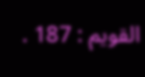القويم : 187 .